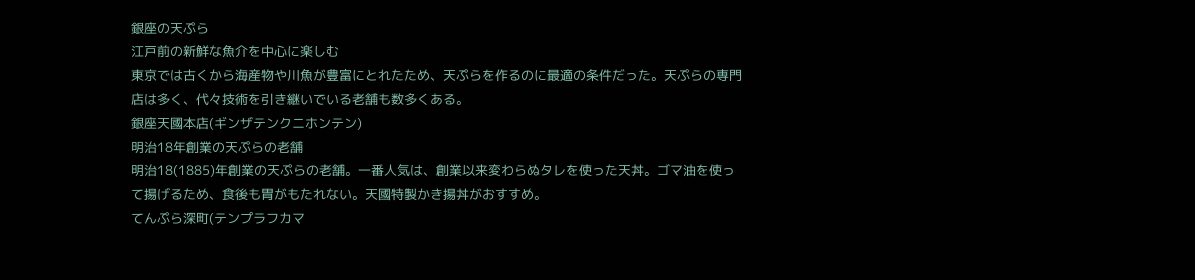銀座の天ぷら
江戸前の新鮮な魚介を中心に楽しむ
東京では古くから海産物や川魚が豊富にとれたため、天ぷらを作るのに最適の条件だった。天ぷらの専門店は多く、代々技術を引き継いでいる老舗も数多くある。
銀座天國本店(ギンザテンクニホンテン)
明治18年創業の天ぷらの老舗
明治18(1885)年創業の天ぷらの老舗。一番人気は、創業以来変わらぬタレを使った天丼。ゴマ油を使って揚げるため、食後も胃がもたれない。天國特製かき揚丼がおすすめ。
てんぷら深町(テンプラフカマ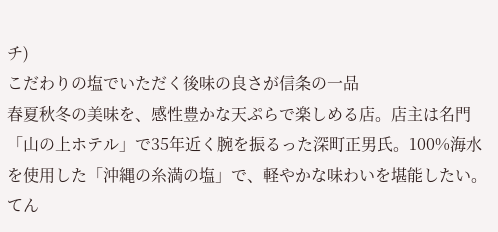チ)
こだわりの塩でいただく後味の良さが信条の一品
春夏秋冬の美味を、感性豊かな天ぷらで楽しめる店。店主は名門「山の上ホテル」で35年近く腕を振るった深町正男氏。100%海水を使用した「沖縄の糸満の塩」で、軽やかな味わいを堪能したい。
てん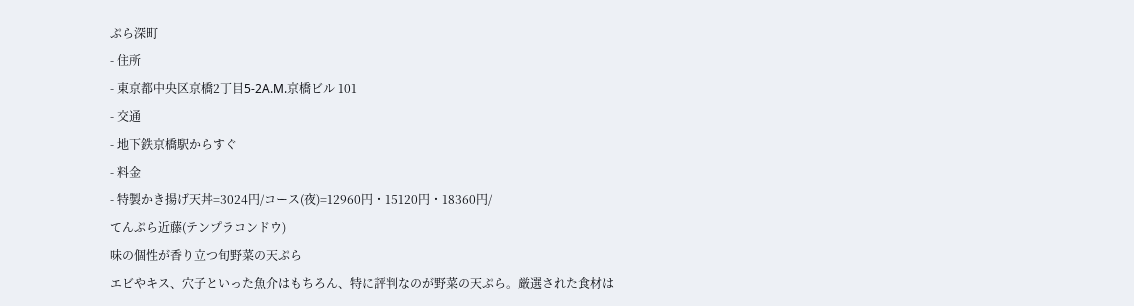ぷら深町
- 住所
- 東京都中央区京橋2丁目5-2A.M.京橋ビル 101
- 交通
- 地下鉄京橋駅からすぐ
- 料金
- 特製かき揚げ天丼=3024円/コース(夜)=12960円・15120円・18360円/
てんぷら近藤(テンプラコンドウ)
味の個性が香り立つ旬野菜の天ぷら
エビやキス、穴子といった魚介はもちろん、特に評判なのが野菜の天ぷら。厳選された食材は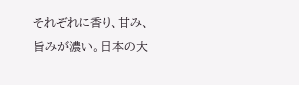それぞれに香り、甘み、旨みが濃い。日本の大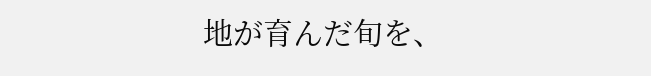地が育んだ旬を、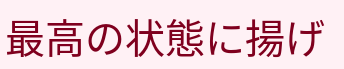最高の状態に揚げ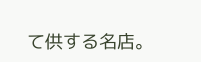て供する名店。